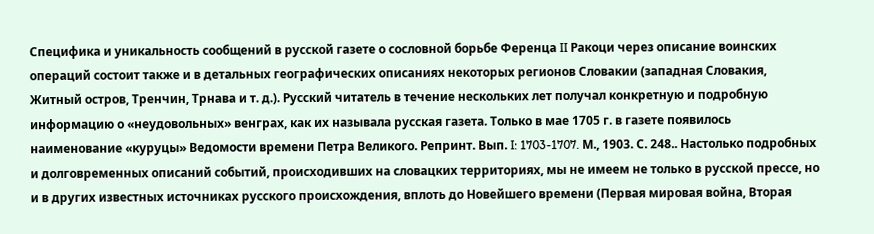Специфика и уникальность сообщений в русской газете о сословной борьбе Ференца II Ракоци через описание воинских операций состоит также и в детальных географических описаниях некоторых регионов Словакии (западная Словакия, Житный остров, Тренчин, Трнава и т. д.). Русский читатель в течение нескольких лет получал конкретную и подробную информацию о «неудовольных» венграх, как их называла русская газета. Только в мае 1705 г. в газете появилось наименование «куруцы» Ведомости времени Петра Великого. Репринт. Вып. I: 1703-1707. М., 1903. С. 248.. Настолько подробных и долговременных описаний событий, происходивших на словацких территориях, мы не имеем не только в русской прессе, но и в других известных источниках русского происхождения, вплоть до Новейшего времени (Первая мировая война, Вторая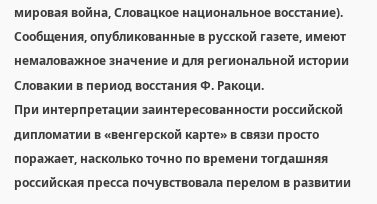мировая война, Словацкое национальное восстание).
Сообщения, опубликованные в русской газете, имеют немаловажное значение и для региональной истории Словакии в период восстания Ф. Ракоци.
При интерпретации заинтересованности российской дипломатии в «венгерской карте» в связи просто поражает, насколько точно по времени тогдашняя российская пресса почувствовала перелом в развитии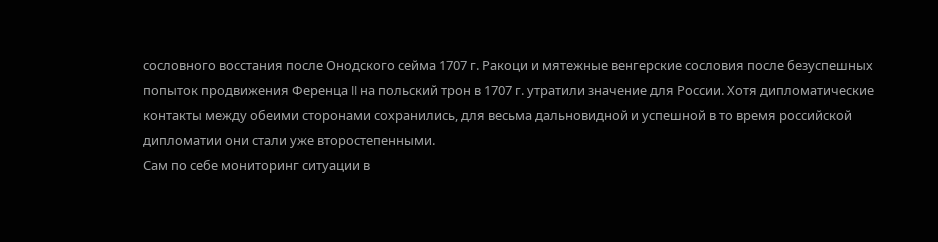сословного восстания после Онодского сейма 1707 г. Ракоци и мятежные венгерские сословия после безуспешных попыток продвижения Ференца II на польский трон в 1707 г. утратили значение для России. Хотя дипломатические контакты между обеими сторонами сохранились, для весьма дальновидной и успешной в то время российской дипломатии они стали уже второстепенными.
Сам по себе мониторинг ситуации в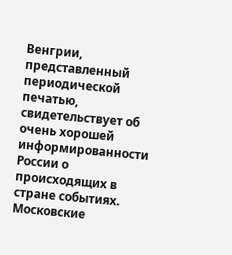Венгрии, представленный периодической печатью, свидетельствует об очень хорошей информированности России о происходящих в стране событиях. Московские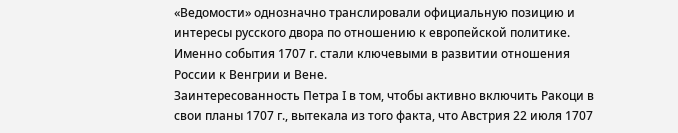«Ведомости» однозначно транслировали официальную позицию и интересы русского двора по отношению к европейской политике. Именно события 1707 г. стали ключевыми в развитии отношения России к Венгрии и Вене.
Заинтересованность Петра I в том, чтобы активно включить Ракоци в свои планы 1707 г., вытекала из того факта, что Австрия 22 июля 1707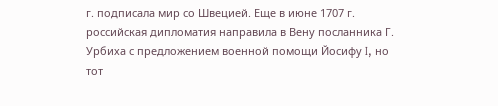г. подписала мир со Швецией. Еще в июне 1707 г. российская дипломатия направила в Вену посланника Г. Урбиха с предложением военной помощи Йосифу I, но тот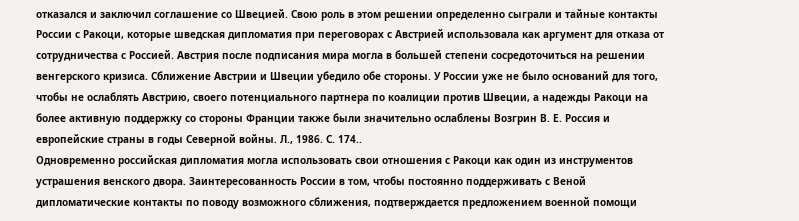отказался и заключил соглашение со Швецией. Свою роль в этом решении определенно сыграли и тайные контакты России с Ракоци, которые шведская дипломатия при переговорах с Австрией использовала как аргумент для отказа от сотрудничества с Россией. Австрия после подписания мира могла в большей степени сосредоточиться на решении венгерского кризиса. Сближение Австрии и Швеции убедило обе стороны. У России уже не было оснований для того, чтобы не ослаблять Австрию, своего потенциального партнера по коалиции против Швеции, а надежды Ракоци на более активную поддержку со стороны Франции также были значительно ослаблены Возгрин В. Е. Россия и европейские страны в годы Северной войны. Л., 1986. С. 174..
Одновременно российская дипломатия могла использовать свои отношения с Ракоци как один из инструментов устрашения венского двора. Заинтересованность России в том, чтобы постоянно поддерживать с Веной дипломатические контакты по поводу возможного сближения, подтверждается предложением военной помощи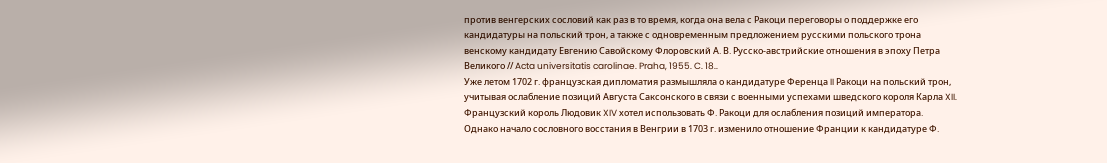против венгерских сословий как раз в то время, когда она вела с Ракоци переговоры о поддержке его кандидатуры на польский трон, а также с одновременным предложением русскими польского трона венскому кандидату Евгению Савойскому Флоровский А. В. Русско-австрийские отношения в эпоху Петра Великого // Acta universitatis carolinae. Praha, 1955. C. 18..
Уже летом 1702 г. французская дипломатия размышляла о кандидатуре Ференца II Ракоци на польский трон, учитывая ослабление позиций Августа Саксонского в связи с военными успехами шведского короля Карла XII. Французский король Людовик XIV хотел использовать Ф. Ракоци для ослабления позиций императора. Однако начало сословного восстания в Венгрии в 1703 г. изменило отношение Франции к кандидатуре Ф.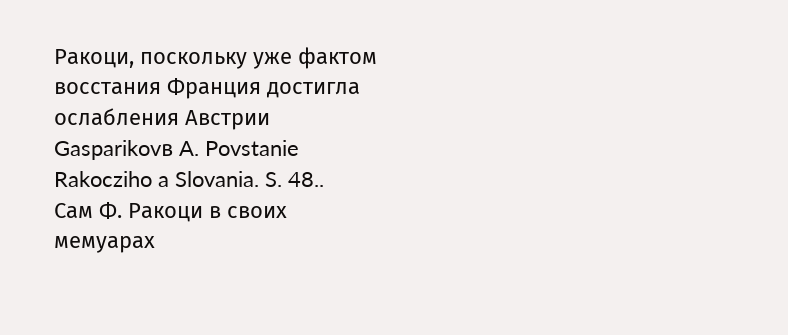Ракоци, поскольку уже фактом восстания Франция достигла ослабления Австрии Gasparikovв A. Povstanie Rakocziho a Slovania. S. 48..
Сам Ф. Ракоци в своих мемуарах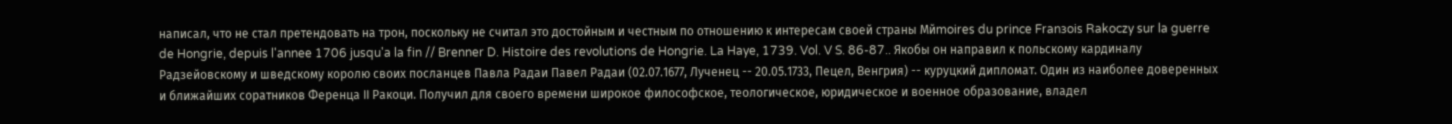написал, что не стал претендовать на трон, поскольку не считал это достойным и честным по отношению к интересам своей страны Mйmoires du prince Franзois Rakoczy sur la guerre de Hongrie, depuis l'annee 1706 jusqu'a la fin // Brenner D. Histoire des revolutions de Hongrie. La Haye, 1739. Vol. V S. 86-87.. Якобы он направил к польскому кардиналу Радзейовскому и шведскому королю своих посланцев Павла Радаи Павел Радаи (02.07.1677, Лученец -- 20.05.1733, Пецел, Венгрия) -- куруцкий дипломат. Один из наиболее доверенных и ближайших соратников Ференца II Ракоци. Получил для своего времени широкое философское, теологическое, юридическое и военное образование, владел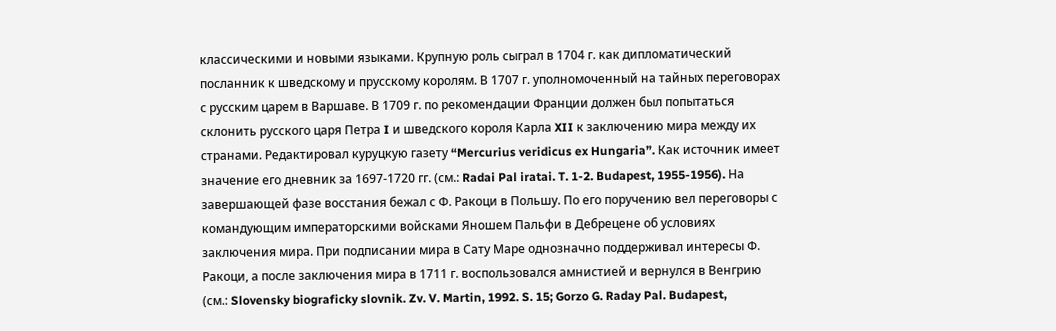классическими и новыми языками. Крупную роль сыграл в 1704 г. как дипломатический посланник к шведскому и прусскому королям. В 1707 г. уполномоченный на тайных переговорах с русским царем в Варшаве. В 1709 г. по рекомендации Франции должен был попытаться склонить русского царя Петра I и шведского короля Карла XII к заключению мира между их странами. Редактировал куруцкую газету “Mercurius veridicus ex Hungaria”. Как источник имеет значение его дневник за 1697-1720 гг. (см.: Radai Pal iratai. T. 1-2. Budapest, 1955-1956). На завершающей фазе восстания бежал с Ф. Ракоци в Польшу. По его поручению вел переговоры с командующим императорскими войсками Яношем Пальфи в Дебрецене об условиях заключения мира. При подписании мира в Сату Маре однозначно поддерживал интересы Ф. Ракоци, а после заключения мира в 1711 г. воспользовался амнистией и вернулся в Венгрию (см.: Slovensky biograficky slovnik. Zv. V. Martin, 1992. S. 15; Gorzo G. Raday Pal. Budapest,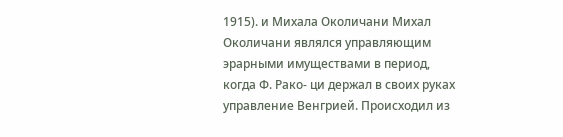1915). и Михала Околичани Михал Околичани являлся управляющим эрарными имуществами в период, когда Ф. Рако- ци держал в своих руках управление Венгрией. Происходил из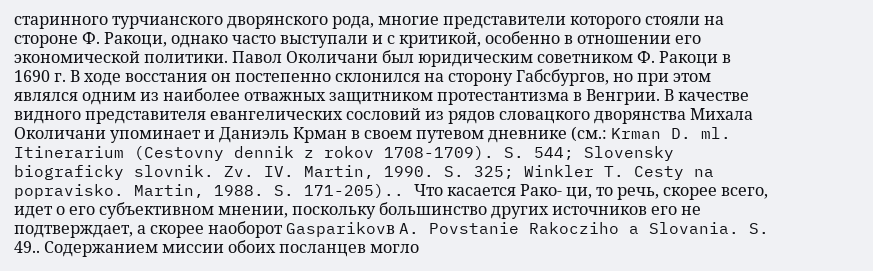старинного турчианского дворянского рода, многие представители которого стояли на стороне Ф. Ракоци, однако часто выступали и с критикой, особенно в отношении его экономической политики. Павол Околичани был юридическим советником Ф. Ракоци в 1690 г. В ходе восстания он постепенно склонился на сторону Габсбургов, но при этом являлся одним из наиболее отважных защитником протестантизма в Венгрии. В качестве видного представителя евангелических сословий из рядов словацкого дворянства Михала Околичани упоминает и Даниэль Крман в своем путевом дневнике (см.: Krman D. ml. Itinerarium (Cestovny dennik z rokov 1708-1709). S. 544; Slovensky biograficky slovnik. Zv. IV. Martin, 1990. S. 325; Winkler T. Cesty na popravisko. Martin, 1988. S. 171-205).. Что касается Рако- ци, то речь, скорее всего, идет о его субъективном мнении, поскольку большинство других источников его не подтверждает, а скорее наоборот Gasparikovв A. Povstanie Rakocziho a Slovania. S. 49.. Содержанием миссии обоих посланцев могло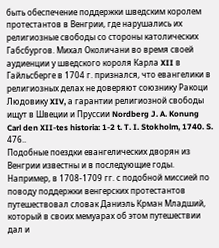быть обеспечение поддержки шведским королем протестантов в Венгрии, где нарушались их религиозные свободы со стороны католических Габсбургов. Михал Околичани во время своей аудиенции у шведского короля Карла XII в Гайльсберге в 1704 г. признался, что евангелики в религиозных делах не доверяют союзнику Ракоци Людовику XIV, а гарантии религиозной свободы ищут в Швеции и Пруссии Nordberg J. A. Konung Carl den XII-tes historia: 1-2 t. T. I. Stokholm, 1740. S. 476..
Подобные поездки евангелических дворян из Венгрии известны и в последующие годы. Например, в 1708-1709 гг. с подобной миссией по поводу поддержки венгерских протестантов путешествовал словак Даниэль Крман Младший, который в своих мемуарах об этом путешествии дал и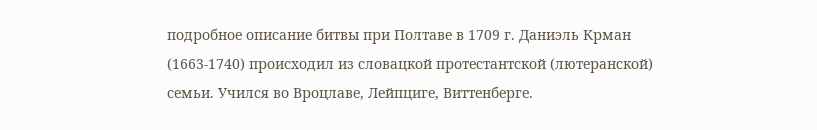подробное описание битвы при Полтаве в 1709 г. Даниэль Крман (1663-1740) происходил из словацкой протестантской (лютеранской) семьи. Учился во Вроцлаве, Лейпциге, Виттенберге.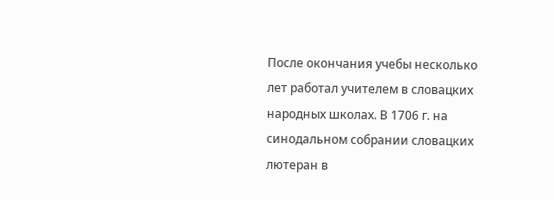После окончания учебы несколько лет работал учителем в словацких народных школах. В 1706 г. на синодальном собрании словацких лютеран в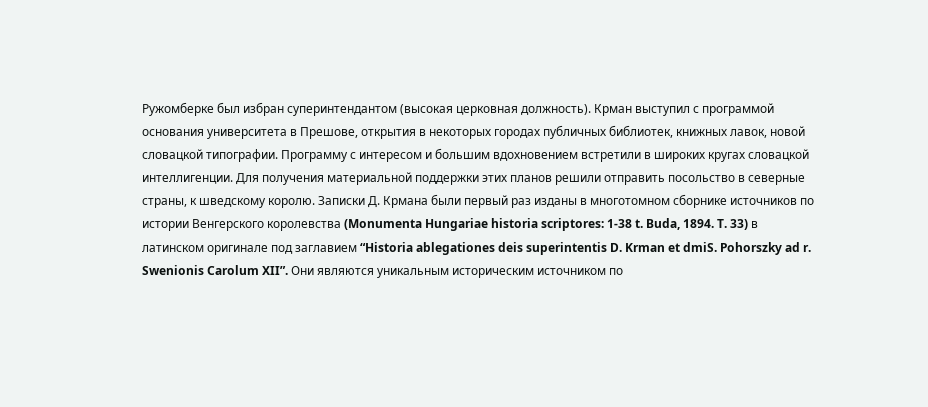Ружомберке был избран суперинтендантом (высокая церковная должность). Крман выступил с программой основания университета в Прешове, открытия в некоторых городах публичных библиотек, книжных лавок, новой словацкой типографии. Программу с интересом и большим вдохновением встретили в широких кругах словацкой интеллигенции. Для получения материальной поддержки этих планов решили отправить посольство в северные страны, к шведскому королю. Записки Д. Крмана были первый раз изданы в многотомном сборнике источников по истории Венгерского королевства (Monumenta Hungariae historia scriptores: 1-38 t. Buda, 1894. T. 33) в латинском оригинале под заглавием “Historia ablegationes deis superintentis D. Krman et dmiS. Pohorszky ad r. Swenionis Carolum XII”. Они являются уникальным историческим источником по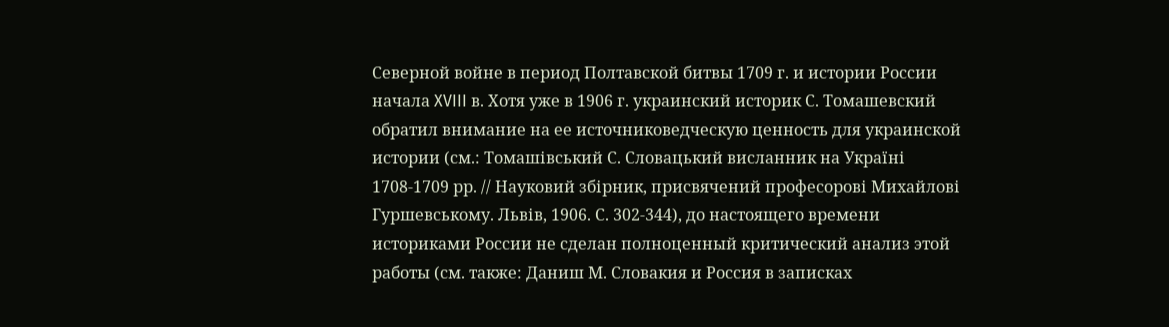Северной войне в период Полтавской битвы 1709 г. и истории России начала XVIII в. Хотя уже в 1906 г. украинский историк С. Томашевский обратил внимание на ее источниковедческую ценность для украинской истории (см.: Томашівський С. Словацький висланник на Україні 1708-1709 рр. // Науковий збірник, присвячений професорові Михайлові Гуршевському. Львів, 1906. С. 302-344), до настоящего времени историками России не сделан полноценный критический анализ этой работы (см. также: Даниш М. Словакия и Россия в записках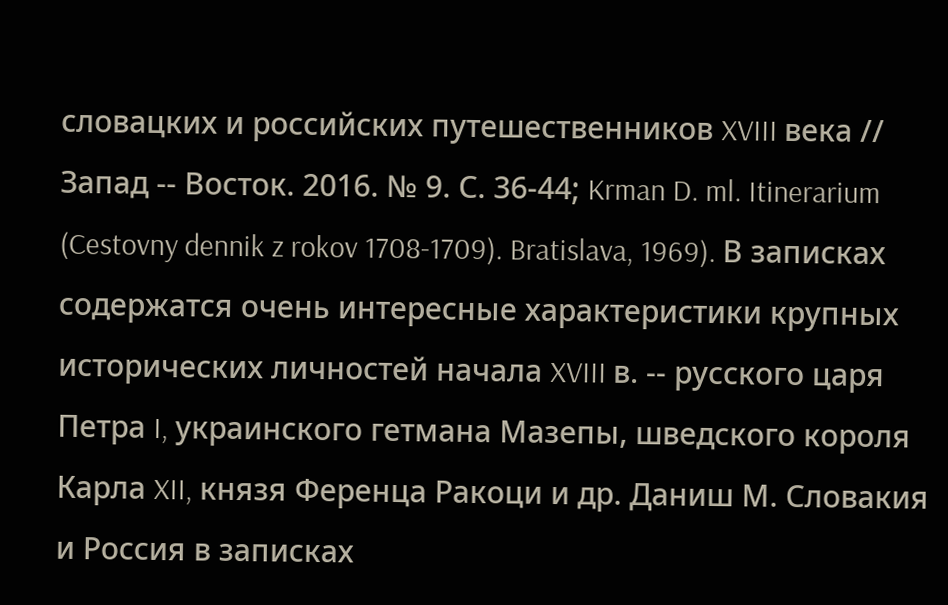словацких и российских путешественников XVIII века // Запад -- Восток. 2016. № 9. С. 36-44; Krman D. ml. Itinerarium (Cestovny dennik z rokov 1708-1709). Bratislava, 1969). В записках содержатся очень интересные характеристики крупных исторических личностей начала XVIII в. -- русского царя Петра I, украинского гетмана Мазепы, шведского короля Карла XII, князя Ференца Ракоци и др. Даниш М. Словакия и Россия в записках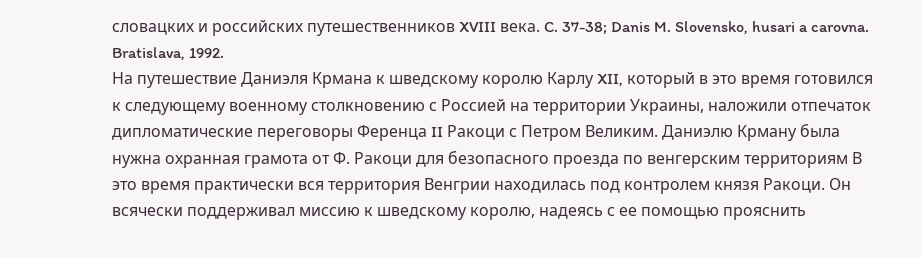словацких и российских путешественников XVIII века. C. 37-38; Danis M. Slovensko, husari a carovna. Bratislava, 1992.
На путешествие Даниэля Крмана к шведскому королю Карлу XII, который в это время готовился к следующему военному столкновению с Россией на территории Украины, наложили отпечаток дипломатические переговоры Ференца II Ракоци с Петром Великим. Даниэлю Крману была нужна охранная грамота от Ф. Ракоци для безопасного проезда по венгерским территориям В это время практически вся территория Венгрии находилась под контролем князя Ракоци. Он всячески поддерживал миссию к шведскому королю, надеясь с ее помощью прояснить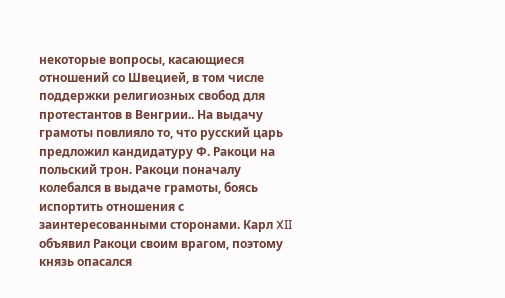некоторые вопросы, касающиеся отношений со Швецией, в том числе поддержки религиозных свобод для протестантов в Венгрии.. На выдачу грамоты повлияло то, что русский царь предложил кандидатуру Ф. Ракоци на польский трон. Ракоци поначалу колебался в выдаче грамоты, боясь испортить отношения с заинтересованными сторонами. Карл XII объявил Ракоци своим врагом, поэтому князь опасался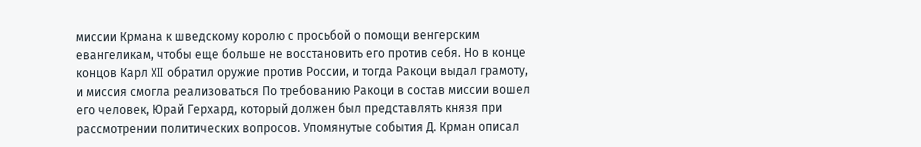миссии Крмана к шведскому королю с просьбой о помощи венгерским евангеликам, чтобы еще больше не восстановить его против себя. Но в конце концов Карл XII обратил оружие против России, и тогда Ракоци выдал грамоту, и миссия смогла реализоваться По требованию Ракоци в состав миссии вошел его человек, Юрай Герхард, который должен был представлять князя при рассмотрении политических вопросов. Упомянутые события Д. Крман описал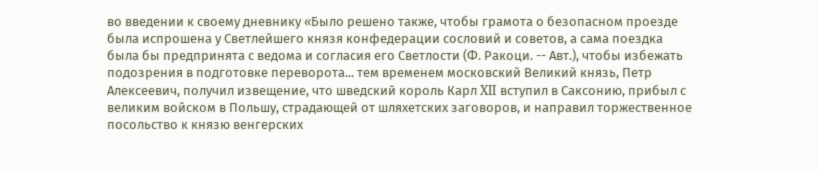во введении к своему дневнику «Было решено также, чтобы грамота о безопасном проезде была испрошена у Светлейшего князя конфедерации сословий и советов, а сама поездка была бы предпринята с ведома и согласия его Светлости (Ф. Ракоци. -- Авт.), чтобы избежать подозрения в подготовке переворота... тем временем московский Великий князь, Петр Алексеевич, получил извещение, что шведский король Карл XII вступил в Саксонию, прибыл с великим войском в Польшу, страдающей от шляхетских заговоров, и направил торжественное посольство к князю венгерских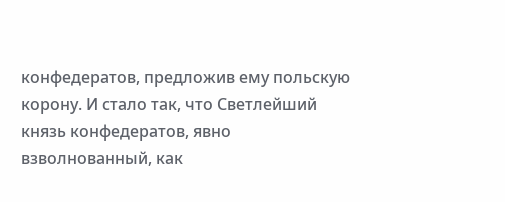конфедератов, предложив ему польскую корону. И стало так, что Светлейший князь конфедератов, явно взволнованный, как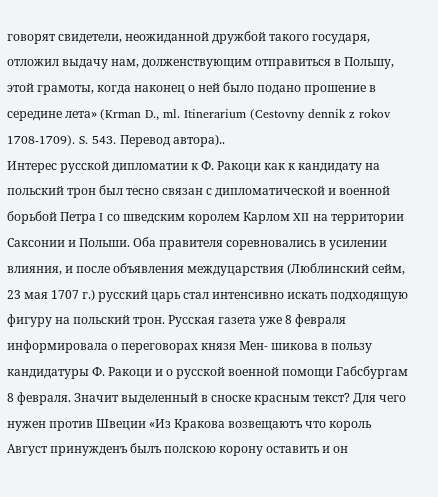говорят свидетели, неожиданной дружбой такого государя, отложил выдачу нам, долженствующим отправиться в Польшу, этой грамоты, когда наконец о ней было подано прошение в середине лета» (Krman D., ml. Itinerarium (Cestovny dennik z rokov 1708-1709). S. 543. Перевод автора)..
Интерес русской дипломатии к Ф. Ракоци как к кандидату на польский трон был тесно связан с дипломатической и военной борьбой Петра I со шведским королем Карлом XII на территории Саксонии и Польши. Оба правителя соревновались в усилении влияния, и после объявления междуцарствия (Люблинский сейм, 23 мая 1707 г.) русский царь стал интенсивно искать подходящую фигуру на польский трон. Русская газета уже 8 февраля информировала о переговорах князя Мен- шикова в пользу кандидатуры Ф. Ракоци и о русской военной помощи Габсбургам 8 февраля. Значит выделенный в сноске красным текст? Для чего нужен против Швеции «Из Кракова возвещаютъ что король Август принужденъ былъ полскою корону оставить и он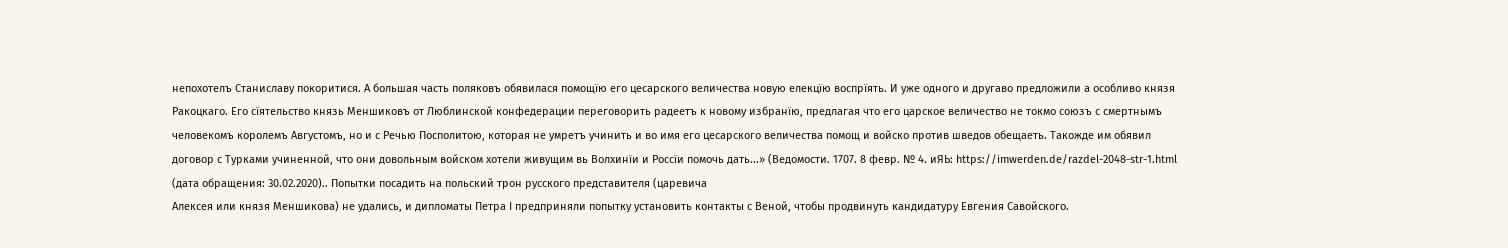непохотелъ Станиславу покоритися. А большая часть поляковъ обявилася помощїю его цесарского величества новую елекцїю воспрїять. И уже одного и другаво предложили а особливо князя Ракоцкаго. Его сїятельство князь Меншиковъ от Люблинской конфедерации переговорить радеетъ к новому избранїю, предлагая что его царское величество не токмо союзъ с смертнымъ человекомъ королемъ Августомъ, но и с Речью Посполитою, которая не умретъ учинить и во имя его цесарского величества помощ и войско против шведов обещаеть. Такожде им обявил договор с Турками учиненной, что они довольным войском хотели живущим вь Волхинїи и Россїи помочь дать...» (Ведомости. 1707. 8 февр. № 4. иЯЬ: https://imwerden.de/razdel-2048-str-1.html (дата обращения: 30.02.2020).. Попытки посадить на польский трон русского представителя (царевича
Алексея или князя Меншикова) не удались, и дипломаты Петра I предприняли попытку установить контакты с Веной, чтобы продвинуть кандидатуру Евгения Савойского.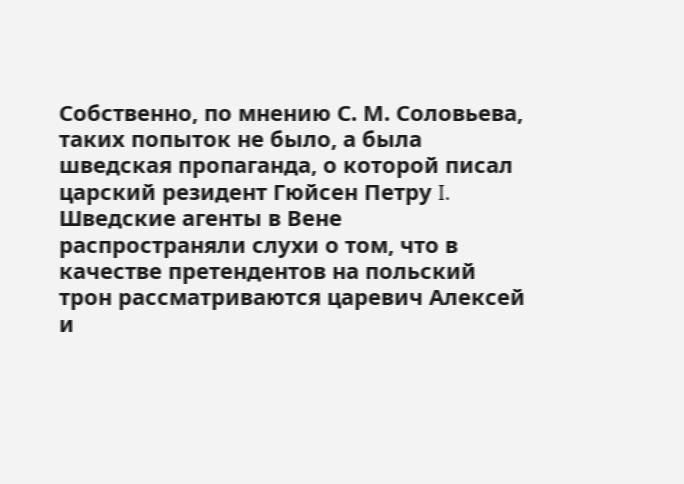Собственно, по мнению С. М. Соловьева, таких попыток не было, а была шведская пропаганда, о которой писал царский резидент Гюйсен Петру I. Шведские агенты в Вене распространяли слухи о том, что в качестве претендентов на польский трон рассматриваются царевич Алексей и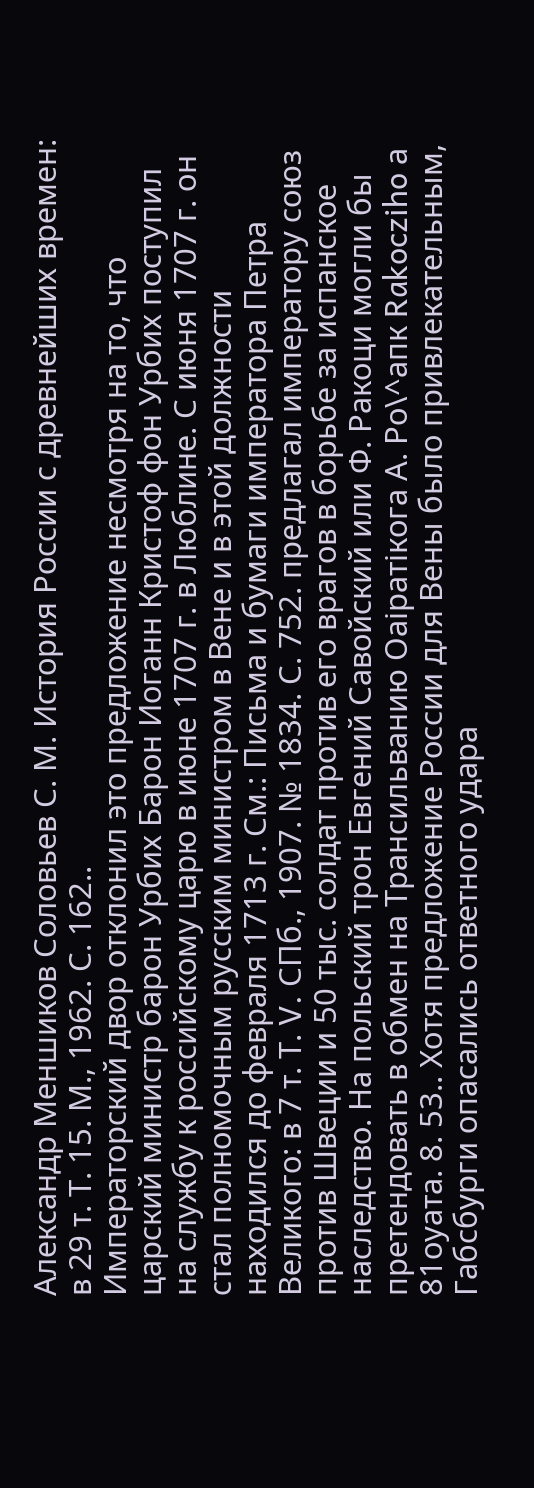Александр Меншиков Соловьев С. М. История России с древнейших времен: в 29 т. Т. 15. М., 1962. С. 162..
Императорский двор отклонил это предложение несмотря на то, что царский министр барон Урбих Барон Иоганн Кристоф фон Урбих поступил на службу к российскому царю в июне 1707 г. в Люблине. С июня 1707 г. он стал полномочным русским министром в Вене и в этой должности находился до февраля 1713 г. См.: Письма и бумаги императора Петра Великого: в 7 т. Т. V. СПб., 1907. № 1834. С. 752. предлагал императору союз против Швеции и 50 тыс. солдат против его врагов в борьбе за испанское наследство. На польский трон Евгений Савойский или Ф. Ракоци могли бы претендовать в обмен на Трансильванию Оаіратікога А. Ро\^апк Rakocziho а 81оуата. 8. 53.. Хотя предложение России для Вены было привлекательным, Габсбурги опасались ответного удара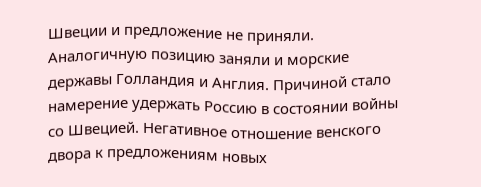Швеции и предложение не приняли. Аналогичную позицию заняли и морские державы Голландия и Англия. Причиной стало намерение удержать Россию в состоянии войны со Швецией. Негативное отношение венского двора к предложениям новых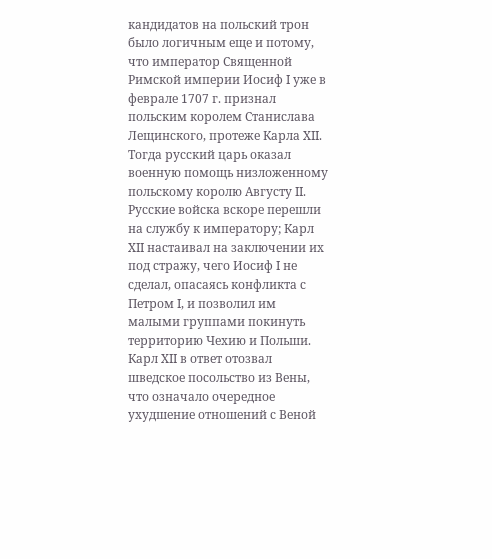кандидатов на польский трон было логичным еще и потому, что император Священной Римской империи Иосиф I уже в феврале 1707 г. признал польским королем Станислава Лещинского, протеже Карла XII. Тогда русский царь оказал военную помощь низложенному польскому королю Августу II. Русские войска вскоре перешли на службу к императору; Карл XII настаивал на заключении их под стражу, чего Иосиф I не сделал, опасаясь конфликта с Петром I, и позволил им малыми группами покинуть территорию Чехию и Польши. Карл XII в ответ отозвал шведское посольство из Вены, что означало очередное ухудшение отношений с Веной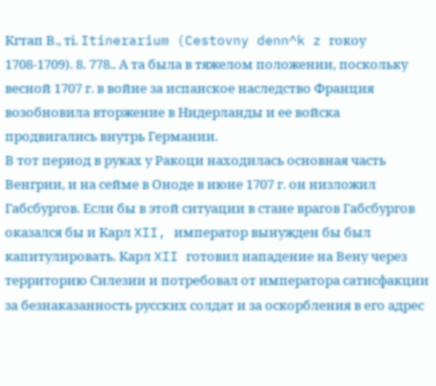Кгтап В., ті. Itinerarium (Cestovny denn^k z гокоу 1708-1709). 8. 778.. А та была в тяжелом положении, поскольку весной 1707 г. в войне за испанское наследство Франция возобновила вторжение в Нидерланды и ее войска продвигались внутрь Германии.
В тот период в руках у Ракоци находилась основная часть Венгрии, и на сейме в Оноде в июне 1707 г. он низложил Габсбургов. Если бы в этой ситуации в стане врагов Габсбургов оказался бы и Карл XII, император вынужден бы был капитулировать. Карл XII готовил нападение на Вену через территорию Силезии и потребовал от императора сатисфакции за безнаказанность русских солдат и за оскорбления в его адрес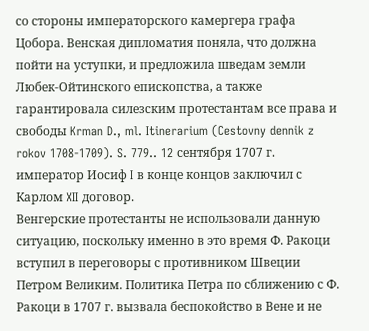со стороны императорского камергера графа Цобора. Венская дипломатия поняла, что должна пойти на уступки, и предложила шведам земли Любек-Ойтинского епископства, а также гарантировала силезским протестантам все права и свободы Krman D., ml. Itinerarium (Cestovny dennik z rokov 1708-1709). S. 779.. 12 сентября 1707 г. император Иосиф I в конце концов заключил с Карлом XII договор.
Венгерские протестанты не использовали данную ситуацию, поскольку именно в это время Ф. Ракоци вступил в переговоры с противником Швеции Петром Великим. Политика Петра по сближению с Ф. Ракоци в 1707 г. вызвала беспокойство в Вене и не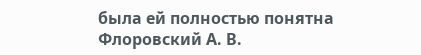была ей полностью понятна Флоровский А. В.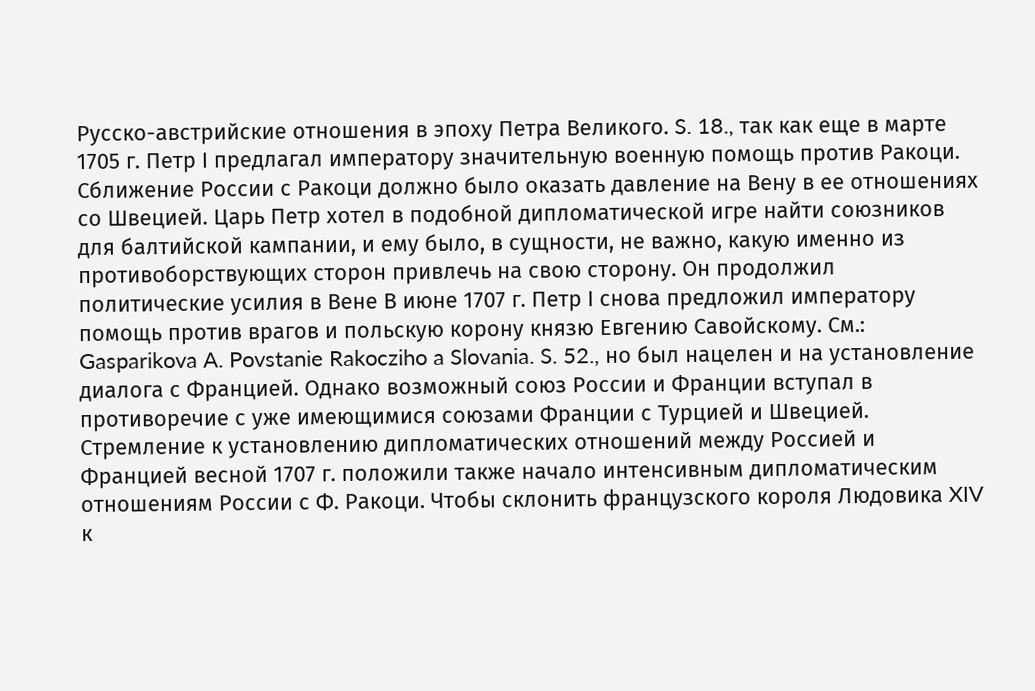Русско-австрийские отношения в эпоху Петра Великого. S. 18., так как еще в марте 1705 г. Петр I предлагал императору значительную военную помощь против Ракоци. Сближение России с Ракоци должно было оказать давление на Вену в ее отношениях со Швецией. Царь Петр хотел в подобной дипломатической игре найти союзников для балтийской кампании, и ему было, в сущности, не важно, какую именно из противоборствующих сторон привлечь на свою сторону. Он продолжил политические усилия в Вене В июне 1707 г. Петр I снова предложил императору помощь против врагов и польскую корону князю Евгению Савойскому. См.: Gasparikova A. Povstanie Rakocziho a Slovania. S. 52., но был нацелен и на установление диалога с Францией. Однако возможный союз России и Франции вступал в противоречие с уже имеющимися союзами Франции с Турцией и Швецией.
Стремление к установлению дипломатических отношений между Россией и Францией весной 1707 г. положили также начало интенсивным дипломатическим отношениям России с Ф. Ракоци. Чтобы склонить французского короля Людовика XIV к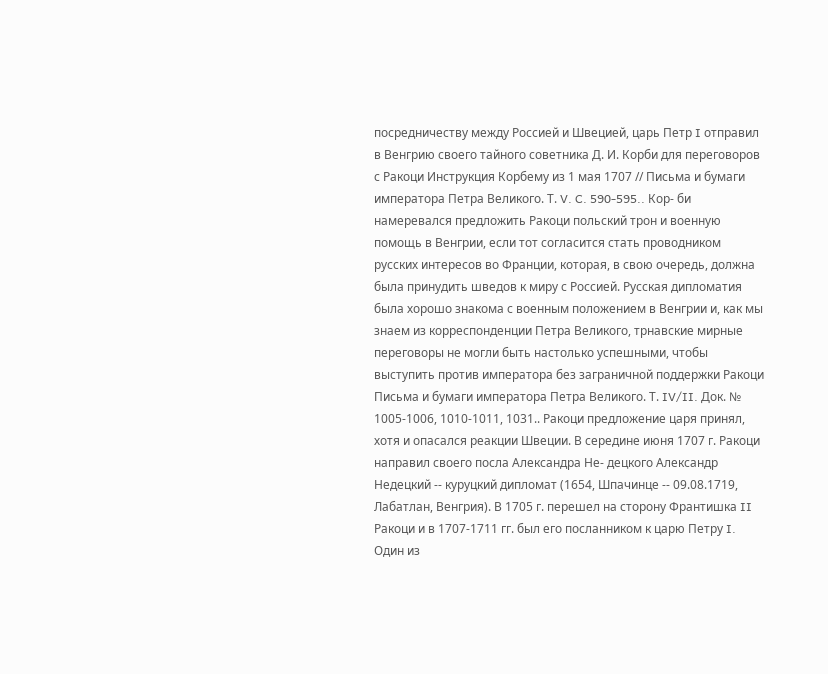посредничеству между Россией и Швецией, царь Петр I отправил в Венгрию своего тайного советника Д. И. Корби для переговоров с Ракоци Инструкция Корбему из 1 мая 1707 // Письма и бумаги императора Петра Великого. Т. V. C. 590-595.. Кор- би намеревался предложить Ракоци польский трон и военную помощь в Венгрии, если тот согласится стать проводником русских интересов во Франции, которая, в свою очередь, должна была принудить шведов к миру с Россией. Русская дипломатия была хорошо знакома с военным положением в Венгрии и, как мы знаем из корреспонденции Петра Великого, трнавские мирные переговоры не могли быть настолько успешными, чтобы выступить против императора без заграничной поддержки Ракоци Письма и бумаги императора Петра Великого. Т. IV/II. Док. № 1005-1006, 1010-1011, 1031.. Ракоци предложение царя принял, хотя и опасался реакции Швеции. В середине июня 1707 г. Ракоци направил своего посла Александра Не- децкого Александр Недецкий -- куруцкий дипломат (1654, Шпачинце -- 09.08.1719, Лабатлан, Венгрия). В 1705 г. перешел на сторону Франтишка II Ракоци и в 1707-1711 гг. был его посланником к царю Петру I. Один из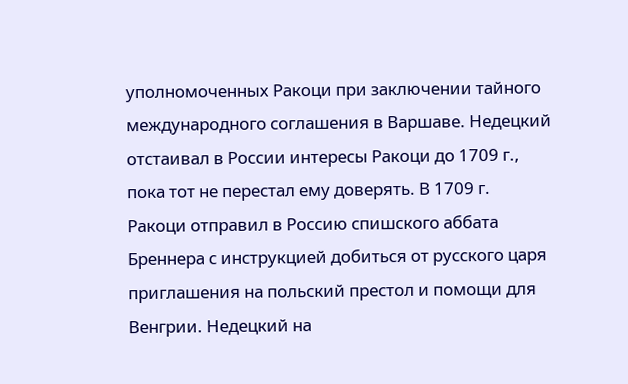уполномоченных Ракоци при заключении тайного международного соглашения в Варшаве. Недецкий отстаивал в России интересы Ракоци до 1709 г., пока тот не перестал ему доверять. В 1709 г. Ракоци отправил в Россию спишского аббата Бреннера с инструкцией добиться от русского царя приглашения на польский престол и помощи для Венгрии. Недецкий на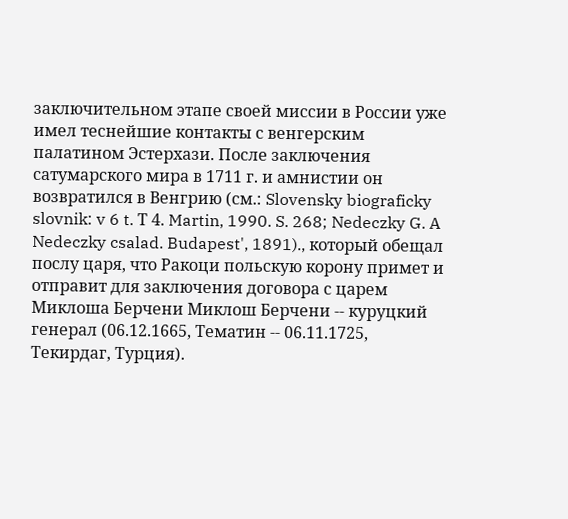заключительном этапе своей миссии в России уже имел теснейшие контакты с венгерским палатином Эстерхази. После заключения сатумарского мира в 1711 г. и амнистии он возвратился в Венгрию (см.: Slovensky biograficky slovnik: v 6 t. Т 4. Martin, 1990. S. 268; Nedeczky G. A Nedeczky csalad. Budapest', 1891)., который обещал послу царя, что Ракоци польскую корону примет и отправит для заключения договора с царем Миклоша Берчени Миклош Берчени -- куруцкий генерал (06.12.1665, Тематин -- 06.11.1725, Текирдаг, Турция).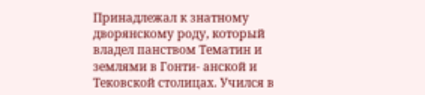Принадлежал к знатному дворянскому роду, который владел панством Тематин и землями в Гонти- анской и Тековской столицах. Учился в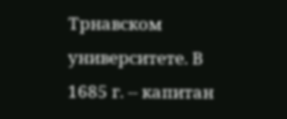Трнавском университете. В 1685 г. -- капитан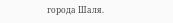города Шаля.